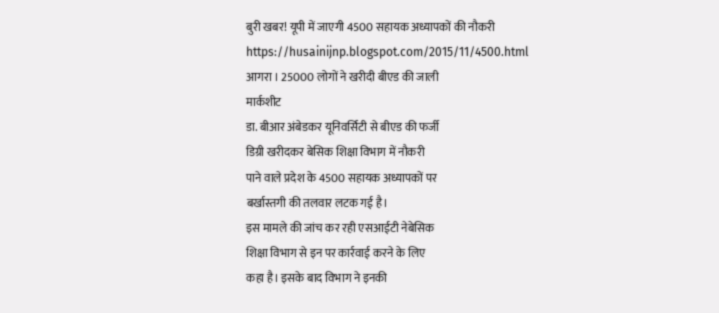बुरी खबर! यूपी में जाएगी 4500 सहायक अध्यापकों की नौकरी
https://husainijnp.blogspot.com/2015/11/4500.html
आगरा । 25000 लोगों ने खरीदी बीएड की जाली
मार्कशीट
डा. बीआर अंबेडकर यूनिवर्सिटी से बीएड की फर्जी
डिग्री खरीदकर बेसिक शिक्षा विभाग में नौकरी
पाने वाले प्रदेश के 4500 सहायक अध्यापकों पर
बर्खास्तगी की तलवार लटक गई है।
इस मामले की जांच कर रही एसआईटी नेबेसिक
शिक्षा विभाग से इन पर कार्रवाई करने के लिए
कहा है। इसके बाद विभाग ने इनकी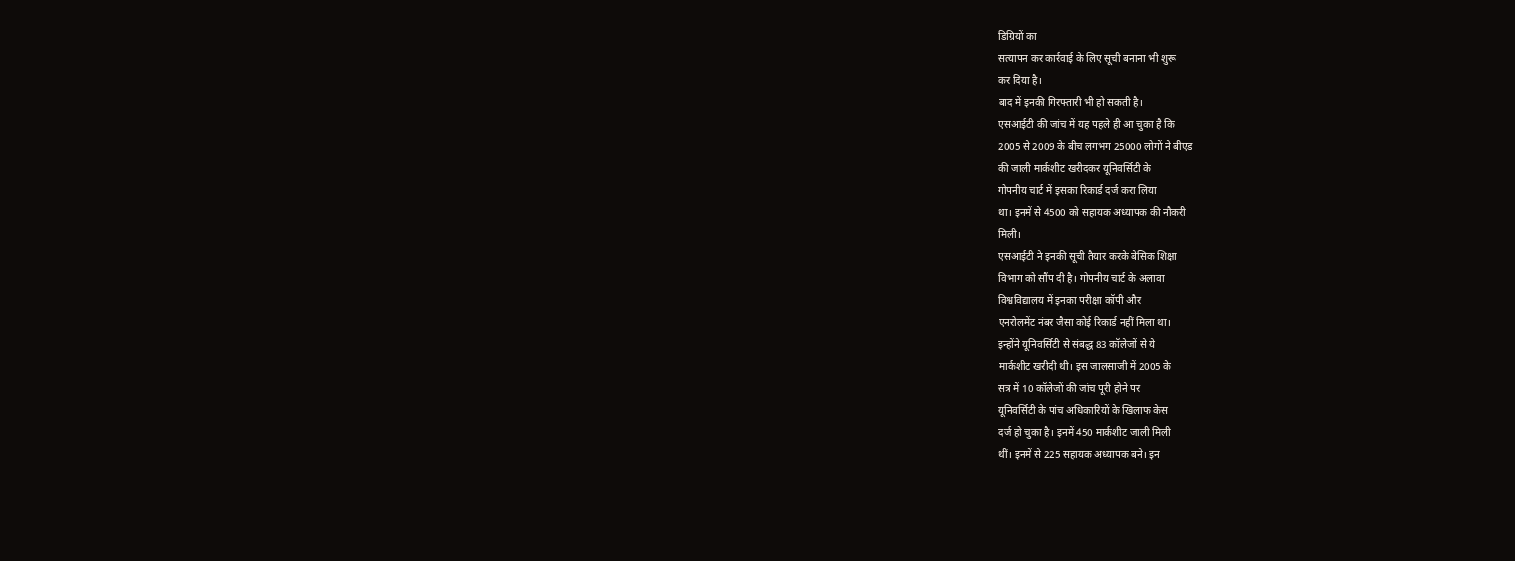डिग्रियों का
सत्यापन कर कार्रवाई के लिए सूची बनाना भी शुरू
कर दिया है।
बाद में इनकी गिरफ्तारी भी हो सकती है।
एसआईटी की जांच में यह पहले ही आ चुका है कि
2005 से 2009 के बीच लगभग 25000 लोगों ने बीएड
की जाली मार्कशीट खरीदकर यूनिवर्सिटी के
गोपनीय चार्ट में इसका रिकार्ड दर्ज करा लिया
था। इनमें से 4500 को सहायक अध्यापक की नौकरी
मिली।
एसआईटी ने इनकी सूची तैयार करके बेसिक शिक्षा
विभाग को सौंप दी है। गोपनीय चार्ट के अलावा
विश्वविद्यालय में इनका परीक्षा कॉपी और
एनरोलमेंट नंबर जैसा कोई रिकार्ड नहीं मिला था।
इन्होंने यूनिवर्सिटी से संबद्ध 83 कॉलेजों से ये
मार्कशीट खरीदी थी। इस जालसाजी में 2005 के
सत्र में 10 कॉलेजों की जांच पूरी होने पर
यूनिवर्सिटी के पांच अधिकारियों के खिलाफ केस
दर्ज हो चुका है। इनमें 450 मार्कशीट जाली मिली
थीं। इनमें से 225 सहायक अध्यापक बने। इन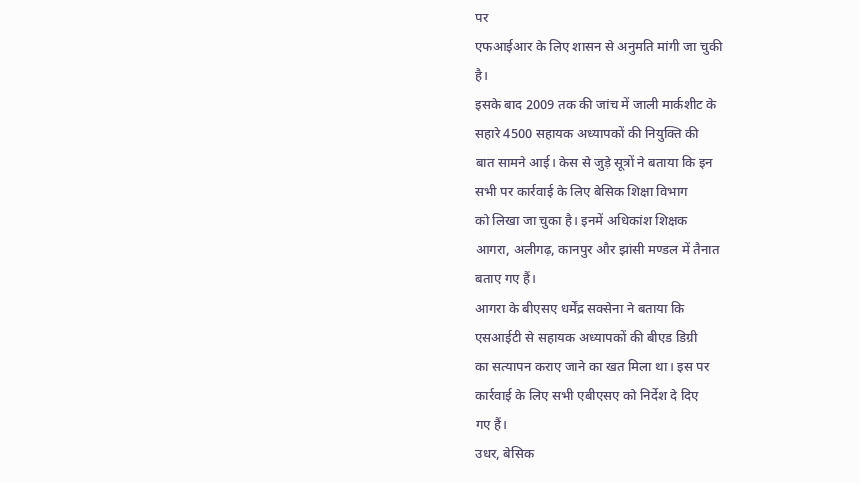पर
एफआईआर के लिए शासन से अनुमति मांगी जा चुकी
है।
इसके बाद 2009 तक की जांच में जाली मार्कशीट के
सहारे 4500 सहायक अध्यापकों की नियुक्ति की
बात सामने आई। केस से जुड़े सूत्रों ने बताया कि इन
सभी पर कार्रवाई के लिए बेसिक शिक्षा विभाग
को लिखा जा चुका है। इनमें अधिकांश शिक्षक
आगरा, अलीगढ़, कानपुर और झांसी मण्डल में तैनात
बताए गए हैं।
आगरा के बीएसए धर्मेंद्र सक्सेना ने बताया कि
एसआईटी से सहायक अध्यापकों की बीएड डिग्री
का सत्यापन कराए जाने का खत मिला था। इस पर
कार्रवाई के लिए सभी एबीएसए को निर्देश दे दिए
गए हैं।
उधर, बेसिक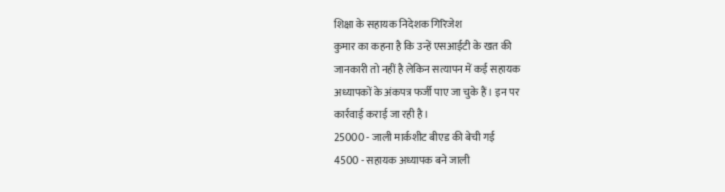शिक्षा के सहायक निदेशक गिरिजेश
कुमार का कहना है कि उन्हें एसआईटी के खत की
जानकारी तो नहीं है लेकिन सत्यापन में कई सहायक
अध्यापकों के अंकपत्र फर्जी पाए जा चुके हैं। इन पर
कार्रवाई कराई जा रही है।
25000 - जाली मार्कशीट बीएड की बेची गई
4500 - सहायक अध्यापक बने जाली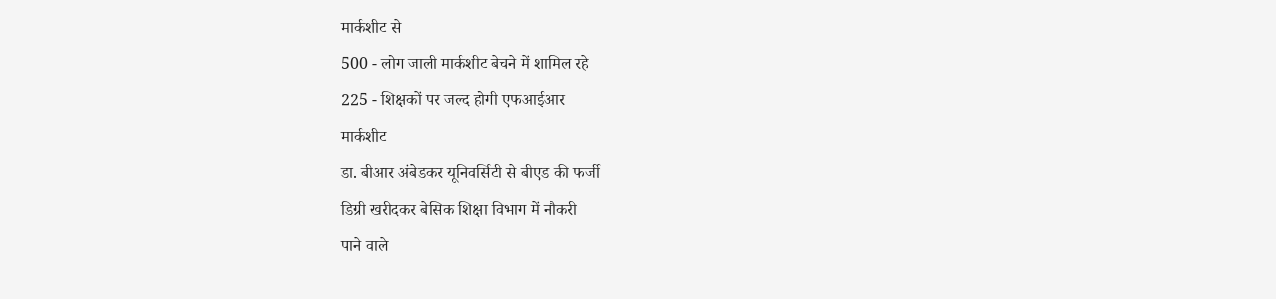मार्कशीट से
500 - लोग जाली मार्कशीट बेचने में शामिल रहे
225 - शिक्षकों पर जल्द होगी एफआईआर
मार्कशीट
डा. बीआर अंबेडकर यूनिवर्सिटी से बीएड की फर्जी
डिग्री खरीदकर बेसिक शिक्षा विभाग में नौकरी
पाने वाले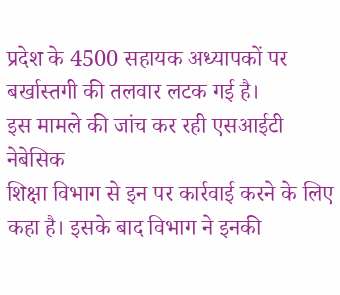प्रदेश के 4500 सहायक अध्यापकों पर
बर्खास्तगी की तलवार लटक गई है।
इस मामले की जांच कर रही एसआईटी नेबेसिक
शिक्षा विभाग से इन पर कार्रवाई करने के लिए
कहा है। इसके बाद विभाग ने इनकी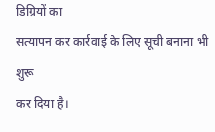डिग्रियों का
सत्यापन कर कार्रवाई के लिए सूची बनाना भी शुरू
कर दिया है।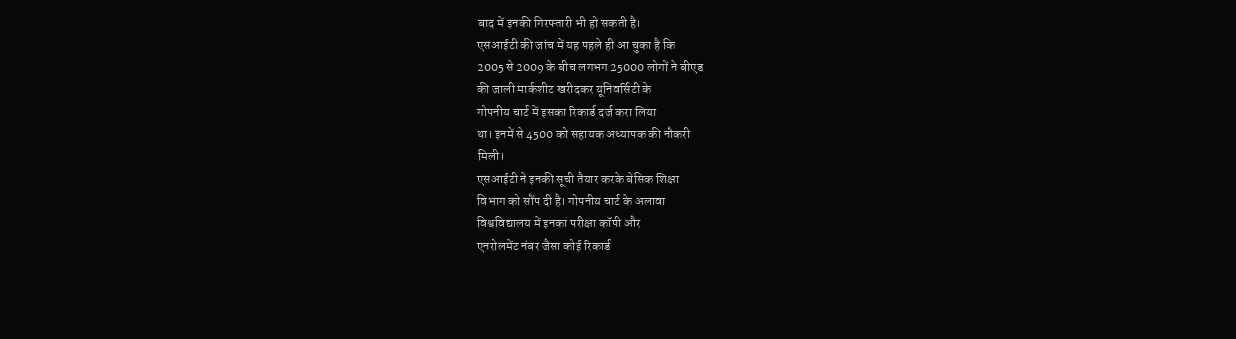बाद में इनकी गिरफ्तारी भी हो सकती है।
एसआईटी की जांच में यह पहले ही आ चुका है कि
2005 से 2009 के बीच लगभग 25000 लोगों ने बीएड
की जाली मार्कशीट खरीदकर यूनिवर्सिटी के
गोपनीय चार्ट में इसका रिकार्ड दर्ज करा लिया
था। इनमें से 4500 को सहायक अध्यापक की नौकरी
मिली।
एसआईटी ने इनकी सूची तैयार करके बेसिक शिक्षा
विभाग को सौंप दी है। गोपनीय चार्ट के अलावा
विश्वविद्यालय में इनका परीक्षा कॉपी और
एनरोलमेंट नंबर जैसा कोई रिकार्ड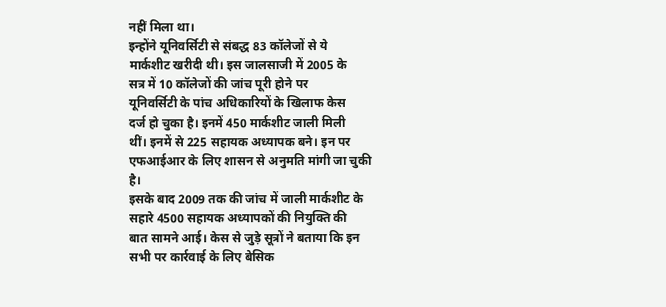नहीं मिला था।
इन्होंने यूनिवर्सिटी से संबद्ध 83 कॉलेजों से ये
मार्कशीट खरीदी थी। इस जालसाजी में 2005 के
सत्र में 10 कॉलेजों की जांच पूरी होने पर
यूनिवर्सिटी के पांच अधिकारियों के खिलाफ केस
दर्ज हो चुका है। इनमें 450 मार्कशीट जाली मिली
थीं। इनमें से 225 सहायक अध्यापक बने। इन पर
एफआईआर के लिए शासन से अनुमति मांगी जा चुकी
है।
इसके बाद 2009 तक की जांच में जाली मार्कशीट के
सहारे 4500 सहायक अध्यापकों की नियुक्ति की
बात सामने आई। केस से जुड़े सूत्रों ने बताया कि इन
सभी पर कार्रवाई के लिए बेसिक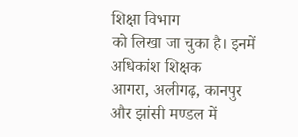शिक्षा विभाग
को लिखा जा चुका है। इनमें अधिकांश शिक्षक
आगरा, अलीगढ़, कानपुर और झांसी मण्डल में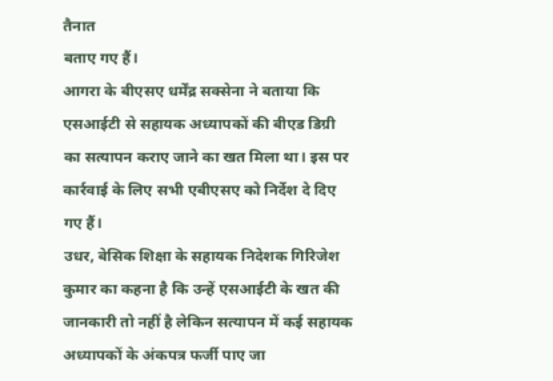तैनात
बताए गए हैं।
आगरा के बीएसए धर्मेंद्र सक्सेना ने बताया कि
एसआईटी से सहायक अध्यापकों की बीएड डिग्री
का सत्यापन कराए जाने का खत मिला था। इस पर
कार्रवाई के लिए सभी एबीएसए को निर्देश दे दिए
गए हैं।
उधर, बेसिक शिक्षा के सहायक निदेशक गिरिजेश
कुमार का कहना है कि उन्हें एसआईटी के खत की
जानकारी तो नहीं है लेकिन सत्यापन में कई सहायक
अध्यापकों के अंकपत्र फर्जी पाए जा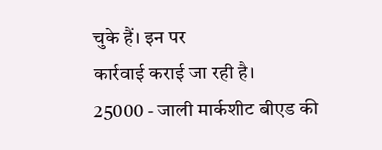चुके हैं। इन पर
कार्रवाई कराई जा रही है।
25000 - जाली मार्कशीट बीएड की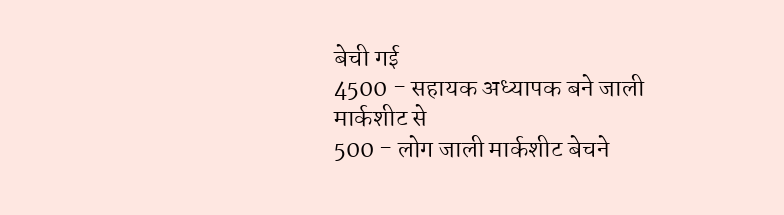बेची गई
4500 - सहायक अध्यापक बने जाली मार्कशीट से
500 - लोग जाली मार्कशीट बेचने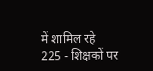में शामिल रहे
225 - शिक्षकों पर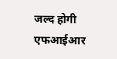जल्द होगी एफआईआर